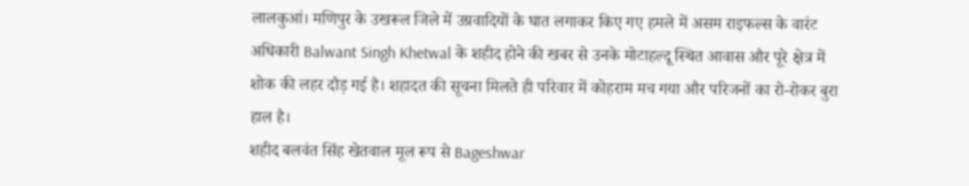लालकुआं। मणिपुर के उखरूल जिले में उग्रवादियों के घात लगाकर किए गए हमले में असम राइफल्स के वारंट अधिकारी Balwant Singh Khetwal के शहीद होने की खबर से उनके मोटाहल्दू स्थित आवास और पूरे क्षेत्र में शोक की लहर दौड़ गई है। शहादत की सूचना मिलते ही परिवार में कोहराम मच गया और परिजनों का रो-रोकर बुरा हाल है।
शहीद बलवंत सिंह खेतवाल मूल रूप से Bageshwar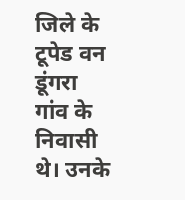जिले के टूपेड वन डूंगरा गांव के निवासी थे। उनके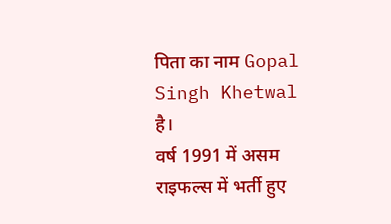पिता का नाम Gopal Singh Khetwal है।
वर्ष 1991 में असम राइफल्स में भर्ती हुए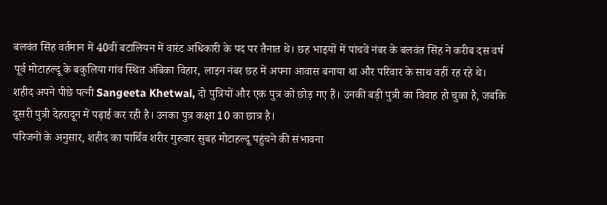बलवंत सिंह वर्तमान में 40वीं बटालियन में वारंट अधिकारी के पद पर तैनात थे। छह भाइयों में पांचवें नंबर के बलवंत सिंह ने करीब दस वर्ष पूर्व मोटाहल्दू के बकुलिया गांव स्थित अंबिका विहार, लाइन नंबर छह में अपना आवास बनाया था और परिवार के साथ वहीं रह रहे थे।
शहीद अपने पीछे पत्नी Sangeeta Khetwal, दो पुत्रियों और एक पुत्र को छोड़ गए हैं। उनकी बड़ी पुत्री का विवाह हो चुका है, जबकि दूसरी पुत्री देहरादून में पढ़ाई कर रही है। उनका पुत्र कक्षा 10 का छात्र है।
परिजनों के अनुसार, शहीद का पार्थिव शरीर गुरुवार सुबह मोटाहल्दू पहुंचने की संभावना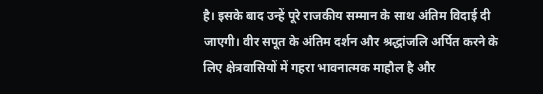है। इसके बाद उन्हें पूरे राजकीय सम्मान के साथ अंतिम विदाई दी जाएगी। वीर सपूत के अंतिम दर्शन और श्रद्धांजलि अर्पित करने के लिए क्षेत्रवासियों में गहरा भावनात्मक माहौल है और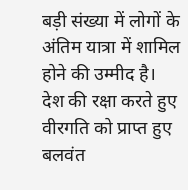बड़ी संख्या में लोगों के अंतिम यात्रा में शामिल होने की उम्मीद है।
देश की रक्षा करते हुए वीरगति को प्राप्त हुए बलवंत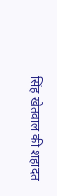सिंह खेतवाल की शहादत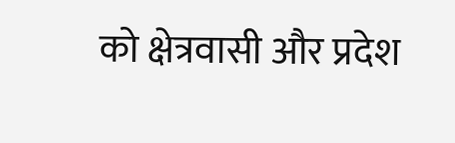को क्षेत्रवासी और प्रदेश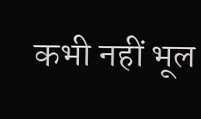कभी नहीं भूल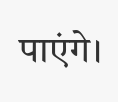पाएंगे।